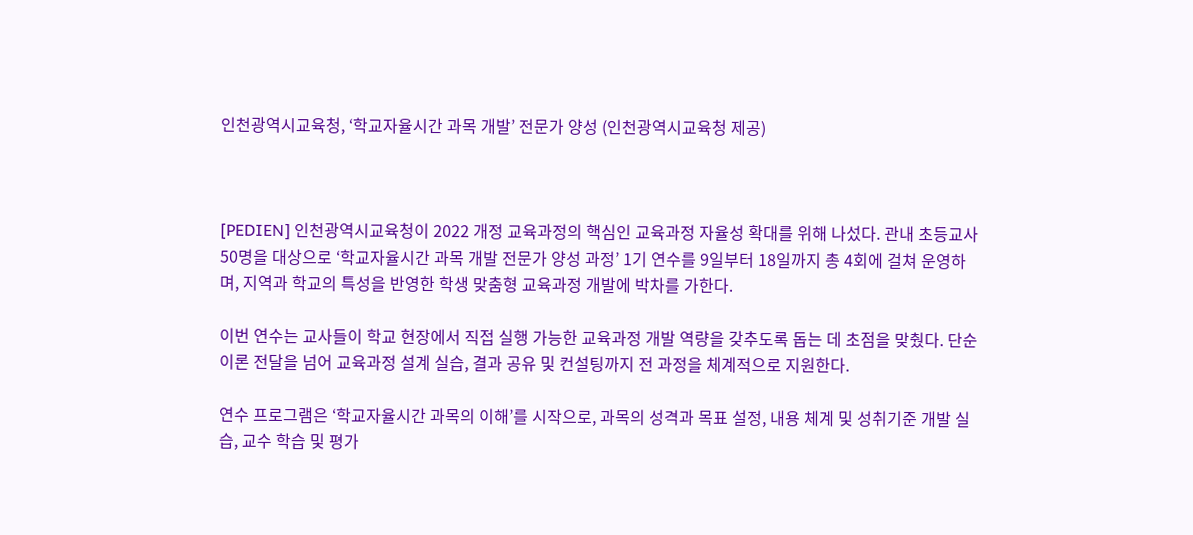인천광역시교육청, ‘학교자율시간 과목 개발’ 전문가 양성 (인천광역시교육청 제공)



[PEDIEN] 인천광역시교육청이 2022 개정 교육과정의 핵심인 교육과정 자율성 확대를 위해 나섰다. 관내 초등교사 50명을 대상으로 ‘학교자율시간 과목 개발 전문가 양성 과정’ 1기 연수를 9일부터 18일까지 총 4회에 걸쳐 운영하며, 지역과 학교의 특성을 반영한 학생 맞춤형 교육과정 개발에 박차를 가한다.

이번 연수는 교사들이 학교 현장에서 직접 실행 가능한 교육과정 개발 역량을 갖추도록 돕는 데 초점을 맞췄다. 단순 이론 전달을 넘어 교육과정 설계 실습, 결과 공유 및 컨설팅까지 전 과정을 체계적으로 지원한다.

연수 프로그램은 ‘학교자율시간 과목의 이해’를 시작으로, 과목의 성격과 목표 설정, 내용 체계 및 성취기준 개발 실습, 교수 학습 및 평가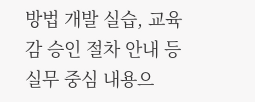방법 개발 실습, 교육감 승인 절차 안내 등 실무 중심 내용으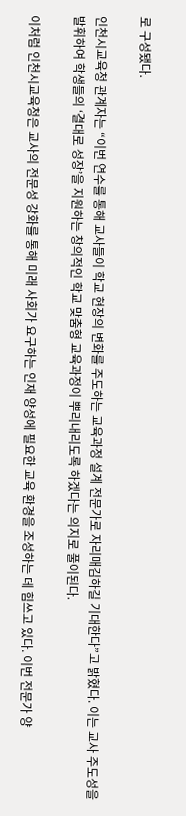로 구성됐다.

인천시교육청 관계자는 “이번 연수를 통해 교사들이 학교 현장의 변화를 주도하는 교육과정 설계 전문가로 자리매김하길 기대한다”고 밝혔다. 이는 교사 주도성을 발휘하여 학생들의 ‘결대로 성장’을 지원하는 창의적인 학교 맞춤형 교육과정이 뿌리내리도록 하겠다는 의지로 풀이된다.

이처럼 인천시교육청은 교사의 전문성 강화를 통해 미래 사회가 요구하는 인재 양성에 필요한 교육 환경을 조성하는 데 힘쓰고 있다. 이번 전문가 양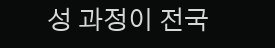성 과정이 전국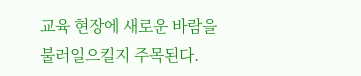교육 현장에 새로운 바람을 불러일으킬지 주목된다.